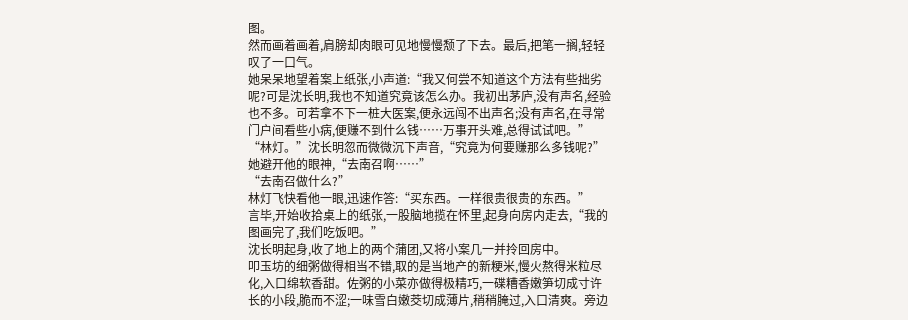图。
然而画着画着,肩膀却肉眼可见地慢慢颓了下去。最后,把笔一搁,轻轻叹了一口气。
她呆呆地望着案上纸张,小声道:“我又何尝不知道这个方法有些拙劣呢?可是沈长明,我也不知道究竟该怎么办。我初出茅庐,没有声名,经验也不多。可若拿不下一桩大医案,便永远闯不出声名;没有声名,在寻常门户间看些小病,便赚不到什么钱……万事开头难,总得试试吧。”
“林灯。”沈长明忽而微微沉下声音,“究竟为何要赚那么多钱呢?”
她避开他的眼神,“去南召啊……”
“去南召做什么?”
林灯飞快看他一眼,迅速作答:“买东西。一样很贵很贵的东西。”
言毕,开始收拾桌上的纸张,一股脑地揽在怀里,起身向房内走去,“我的图画完了,我们吃饭吧。”
沈长明起身,收了地上的两个蒲团,又将小案几一并拎回房中。
叩玉坊的细粥做得相当不错,取的是当地产的新粳米,慢火熬得米粒尽化,入口绵软香甜。佐粥的小菜亦做得极精巧,一碟糟香嫩笋切成寸许长的小段,脆而不涩;一味雪白嫩茭切成薄片,稍稍腌过,入口清爽。旁边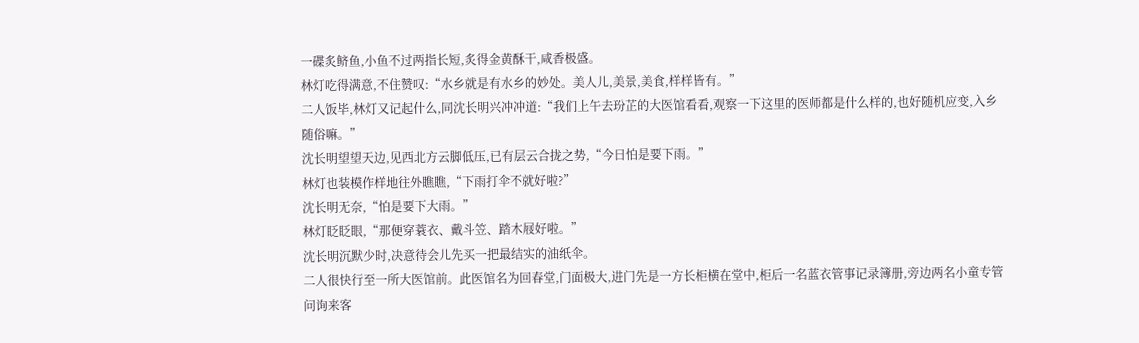一碟炙鲚鱼,小鱼不过两指长短,炙得金黄酥干,咸香极盛。
林灯吃得满意,不住赞叹:“水乡就是有水乡的妙处。美人儿,美景,美食,样样皆有。”
二人饭毕,林灯又记起什么,同沈长明兴冲冲道:“我们上午去玢芷的大医馆看看,观察一下这里的医师都是什么样的,也好随机应变,入乡随俗嘛。”
沈长明望望天边,见西北方云脚低压,已有层云合拢之势,“今日怕是要下雨。”
林灯也装模作样地往外瞧瞧,“下雨打伞不就好啦?”
沈长明无奈,“怕是要下大雨。”
林灯眨眨眼,“那便穿蓑衣、戴斗笠、踏木屐好啦。”
沈长明沉默少时,决意待会儿先买一把最结实的油纸伞。
二人很快行至一所大医馆前。此医馆名为回春堂,门面极大,进门先是一方长柜横在堂中,柜后一名蓝衣管事记录簿册,旁边两名小童专管问询来客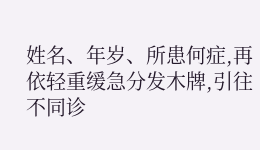姓名、年岁、所患何症,再依轻重缓急分发木牌,引往不同诊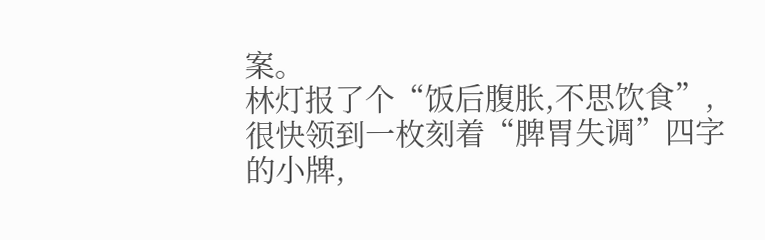案。
林灯报了个“饭后腹胀,不思饮食”,很快领到一枚刻着“脾胃失调”四字的小牌,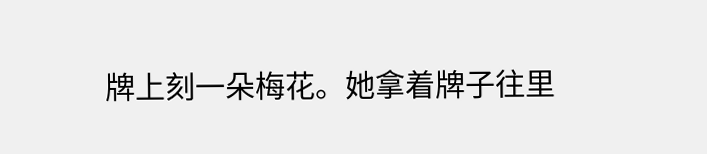牌上刻一朵梅花。她拿着牌子往里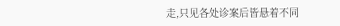走,只见各处诊案后皆悬着不同